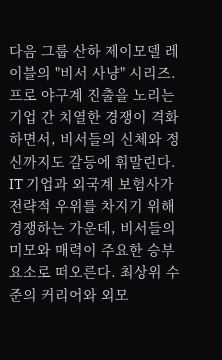다음 그룹 산하 제이모델 레이블의 "비서 사냥" 시리즈. 프로 야구계 진출을 노리는 기업 간 치열한 경쟁이 격화하면서, 비서들의 신체와 정신까지도 갈등에 휘말린다. IT 기업과 외국계 보험사가 전략적 우위를 차지기 위해 경쟁하는 가운데, 비서들의 미모와 매력이 주요한 승부 요소로 떠오른다. 최상위 수준의 커리어와 외모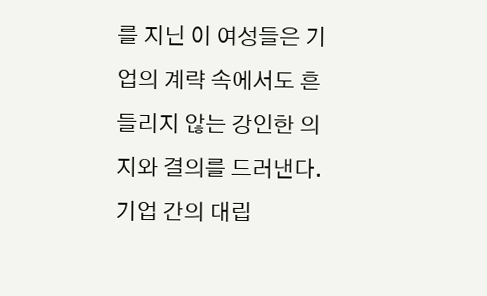를 지닌 이 여성들은 기업의 계략 속에서도 흔들리지 않는 강인한 의지와 결의를 드러낸다. 기업 간의 대립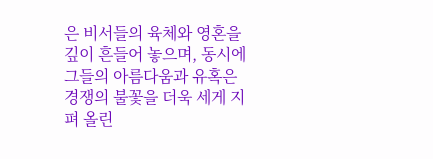은 비서들의 육체와 영혼을 깊이 흔들어 놓으며, 동시에 그들의 아름다움과 유혹은 경쟁의 불꽃을 더욱 세게 지펴 올린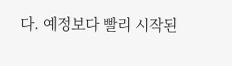다. 예정보다 빨리 시작된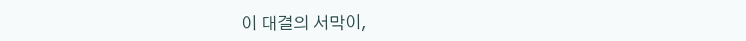이 대결의 서막이,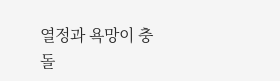열정과 욕망이 충돌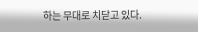하는 무대로 치닫고 있다.